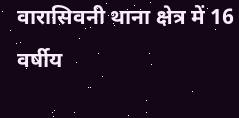वारासिवनी थाना क्षेत्र में 16 वर्षीय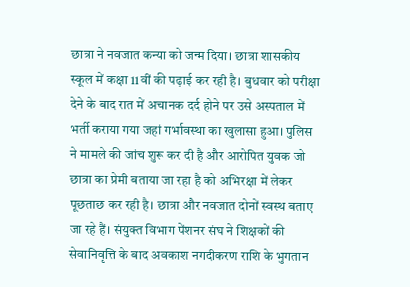छात्रा ने नवजात कन्या को जन्म दिया। छात्रा शासकीय स्कूल में कक्षा 11वीं की पढ़ाई कर रही है। बुधवार को परीक्षा देने के बाद रात में अचानक दर्द होने पर उसे अस्पताल में भर्ती कराया गया जहां गर्भावस्था का खुलासा हुआ। पुलिस ने मामले की जांच शुरू कर दी है और आरोपित युवक जो छात्रा का प्रेमी बताया जा रहा है को अभिरक्षा में लेकर पूछताछ कर रही है। छात्रा और नवजात दोनों स्वस्थ बताए जा रहे हैं। संयुक्त विभाग पेंशनर संघ ने शिक्षकों की सेवानिवृत्ति के बाद अवकाश नगदीकरण राशि के भुगतान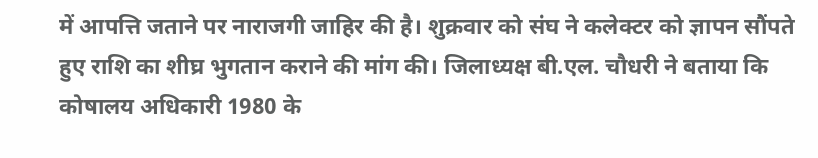में आपत्ति जताने पर नाराजगी जाहिर की है। शुक्रवार को संघ ने कलेक्टर को ज्ञापन सौंपते हुए राशि का शीघ्र भुगतान कराने की मांग की। जिलाध्यक्ष बी.एल. चौधरी ने बताया कि कोषालय अधिकारी 1980 के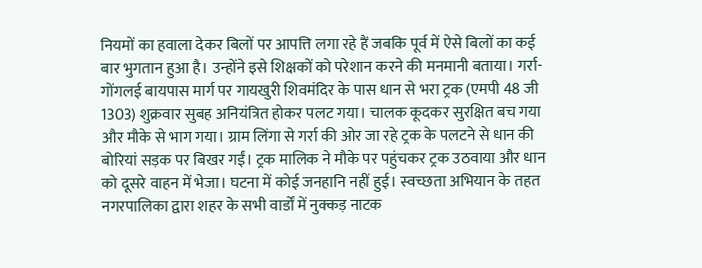नियमों का हवाला देकर बिलों पर आपत्ति लगा रहे हैं जबकि पूर्व में ऐसे बिलों का कई बार भुगतान हुआ है। उन्होंने इसे शिक्षकों को परेशान करने की मनमानी बताया। गर्रा-गोंगलई बायपास मार्ग पर गायखुरी शिवमंदिर के पास धान से भरा ट्रक (एमपी 48 जी 1303) शुक्रवार सुबह अनियंत्रित होकर पलट गया। चालक कूदकर सुरक्षित बच गया और मौके से भाग गया। ग्राम लिंगा से गर्रा की ओर जा रहे ट्रक के पलटने से धान की बोरियां सड़क पर बिखर गईं। ट्रक मालिक ने मौके पर पहुंचकर ट्रक उठवाया और धान को दूसरे वाहन में भेजा। घटना में कोई जनहानि नहीं हुई। स्वच्छता अभियान के तहत नगरपालिका द्वारा शहर के सभी वार्डों में नुक्कड़ नाटक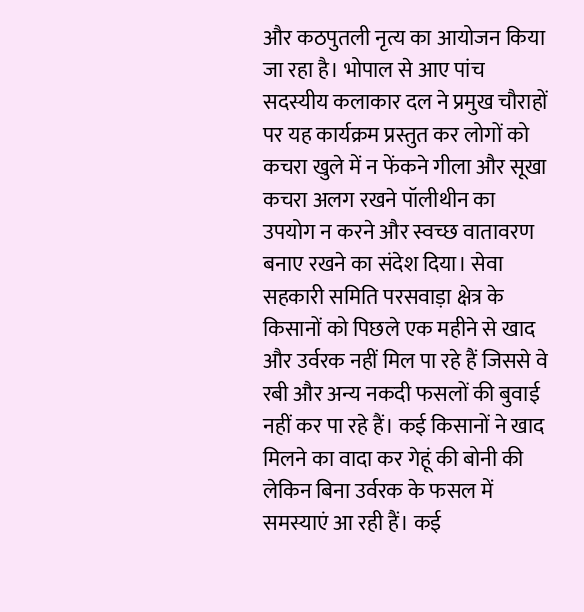और कठपुतली नृत्य का आयोजन किया जा रहा है। भोपाल से आए पांच सदस्यीय कलाकार दल ने प्रमुख चौराहों पर यह कार्यक्रम प्रस्तुत कर लोगों को कचरा खुले में न फेंकने गीला और सूखा कचरा अलग रखने पॉलीथीन का उपयोग न करने और स्वच्छ वातावरण बनाए रखने का संदेश दिया। सेवा सहकारी समिति परसवाड़ा क्षेत्र के किसानों को पिछले एक महीने से खाद और उर्वरक नहीं मिल पा रहे हैं जिससे वे रबी और अन्य नकदी फसलों की बुवाई नहीं कर पा रहे हैं। कई किसानों ने खाद मिलने का वादा कर गेहूं की बोनी की लेकिन बिना उर्वरक के फसल में समस्याएं आ रही हैं। कई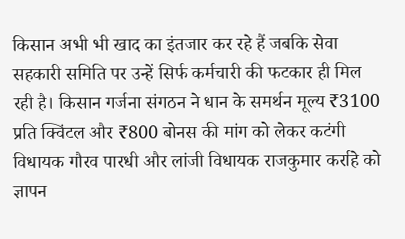किसान अभी भी खाद का इंतजार कर रहे हैं जबकि सेवा सहकारी समिति पर उन्हें सिर्फ कर्मचारी की फटकार ही मिल रही है। किसान गर्जना संगठन ने धान के समर्थन मूल्य ₹3100 प्रति क्विंटल और ₹800 बोनस की मांग को लेकर कटंगी विधायक गौरव पारधी और लांजी विधायक राजकुमार कर्राहे को ज्ञापन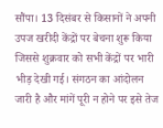सौंपा। 13 दिसंबर से किसानों ने अपनी उपज खरीदी केंद्रों पर बेचना शुरू किया जिससे शुक्रवार को सभी केंद्रों पर भारी भीड़ देखी गई। संगठन का आंदोलन जारी है और मांगें पूरी न होने पर इसे तेज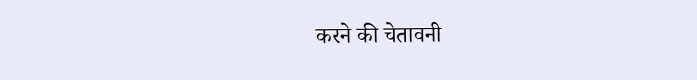करने की चेतावनी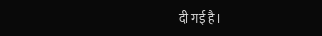दी गई है।